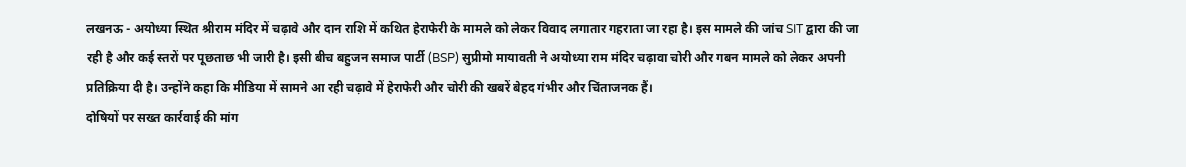लखनऊ - अयोध्या स्थित श्रीराम मंदिर में चढ़ावे और दान राशि में कथित हेराफेरी के मामले को लेकर विवाद लगातार गहराता जा रहा है। इस मामले की जांच SIT द्वारा की जा रही है और कई स्तरों पर पूछताछ भी जारी है। इसी बीच बहुजन समाज पार्टी (BSP) सुप्रीमो मायावती ने अयोध्या राम मंदिर चढ़ावा चोरी और गबन मामले को लेकर अपनी प्रतिक्रिया दी है। उन्होंने कहा कि मीडिया में सामने आ रही चढ़ावे में हेराफेरी और चोरी की खबरें बेहद गंभीर और चिंताजनक हैं।
दोषियों पर सख्त कार्रवाई की मांग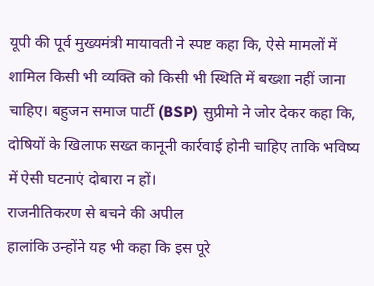यूपी की पूर्व मुख्यमंत्री मायावती ने स्पष्ट कहा कि, ऐसे मामलों में शामिल किसी भी व्यक्ति को किसी भी स्थिति में बख्शा नहीं जाना चाहिए। बहुजन समाज पार्टी (BSP) सुप्रीमो ने जोर देकर कहा कि, दोषियों के खिलाफ सख्त कानूनी कार्रवाई होनी चाहिए ताकि भविष्य में ऐसी घटनाएं दोबारा न हों।
राजनीतिकरण से बचने की अपील
हालांकि उन्होंने यह भी कहा कि इस पूरे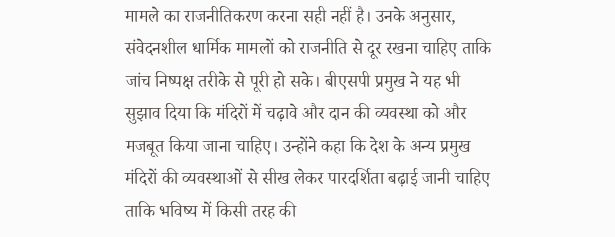मामले का राजनीतिकरण करना सही नहीं है। उनके अनुसार, संवेदनशील धार्मिक मामलों को राजनीति से दूर रखना चाहिए ताकि जांच निष्पक्ष तरीके से पूरी हो सके। बीएसपी प्रमुख ने यह भी सुझाव दिया कि मंदिरों में चढ़ावे और दान की व्यवस्था को और मजबूत किया जाना चाहिए। उन्होंने कहा कि देश के अन्य प्रमुख मंदिरों की व्यवस्थाओं से सीख लेकर पारदर्शिता बढ़ाई जानी चाहिए ताकि भविष्य में किसी तरह की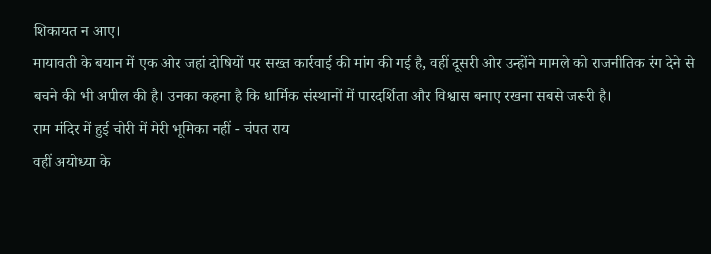शिकायत न आए।
मायावती के बयान में एक ओर जहां दोषियों पर सख्त कार्रवाई की मांग की गई है, वहीं दूसरी ओर उन्होंने मामले को राजनीतिक रंग देने से बचने की भी अपील की है। उनका कहना है कि धार्मिक संस्थानों में पारदर्शिता और विश्वास बनाए रखना सबसे जरूरी है।
राम मंदिर में हुई चोरी में मेरी भूमिका नहीं - चंपत राय
वहीं अयोध्या के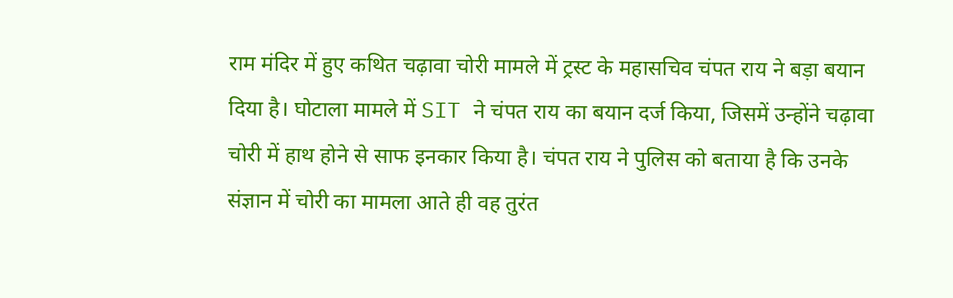राम मंदिर में हुए कथित चढ़ावा चोरी मामले में ट्रस्ट के महासचिव चंपत राय ने बड़ा बयान दिया है। घोटाला मामले में SIT ने चंपत राय का बयान दर्ज किया, जिसमें उन्होंने चढ़ावा चोरी में हाथ होने से साफ इनकार किया है। चंपत राय ने पुलिस को बताया है कि उनके संज्ञान में चोरी का मामला आते ही वह तुरंत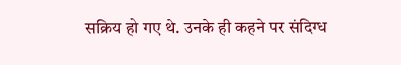सक्रिय हो गए थे. उनके ही कहने पर संदिग्ध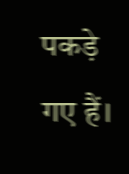पकड़े गए हैं।